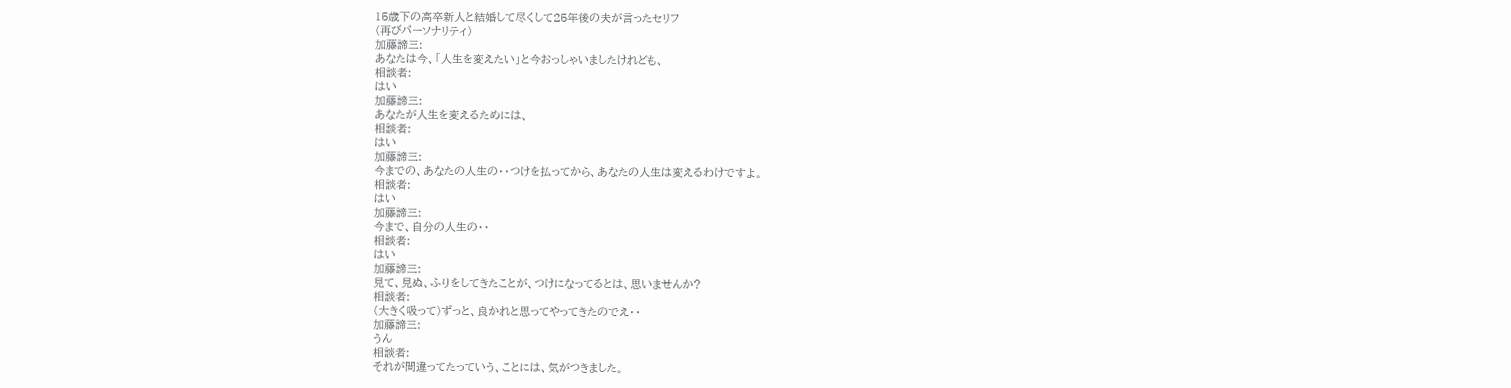15歳下の高卒新人と結婚して尽くして25年後の夫が言ったセリフ
(再びパーソナリティ)
加藤諦三:
あなたは今、「人生を変えたい」と今おっしゃいましたけれども、
相談者:
はい
加藤諦三:
あなたが人生を変えるためには、
相談者:
はい
加藤諦三:
今までの、あなたの人生の・・つけを払ってから、あなたの人生は変えるわけですよ。
相談者:
はい
加藤諦三:
今まで、自分の人生の・・
相談者:
はい
加藤諦三:
見て、見ぬ、ふりをしてきたことが、つけになってるとは、思いませんか?
相談者:
(大きく吸って)ずっと、良かれと思ってやってきたのでえ・・
加藤諦三:
うん
相談者:
それが間違ってたっていう、ことには、気がつきました。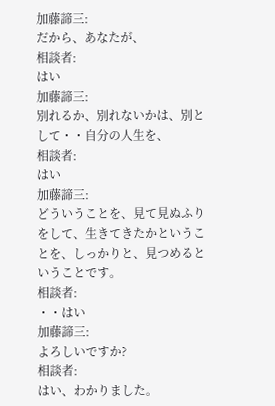加藤諦三:
だから、あなたが、
相談者:
はい
加藤諦三:
別れるか、別れないかは、別として・・自分の人生を、
相談者:
はい
加藤諦三:
どういうことを、見て見ぬふりをして、生きてきたかということを、しっかりと、見つめるということです。
相談者:
・・はい
加藤諦三:
よろしいですか?
相談者:
はい、わかりました。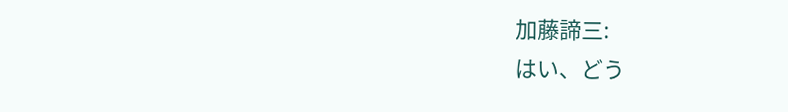加藤諦三:
はい、どう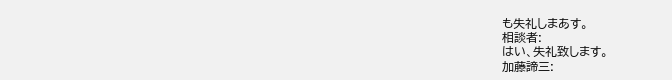も失礼しまあす。
相談者:
はい、失礼致します。
加藤諦三: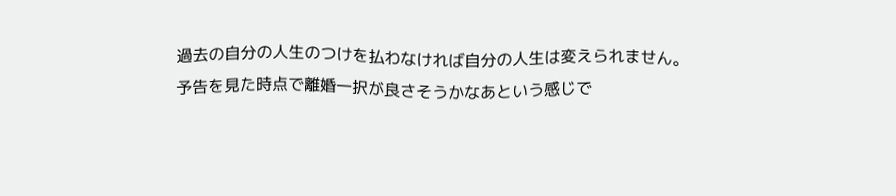過去の自分の人生のつけを払わなければ自分の人生は変えられません。
予告を見た時点で離婚一択が良さそうかなあという感じで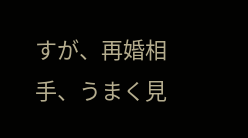すが、再婚相手、うまく見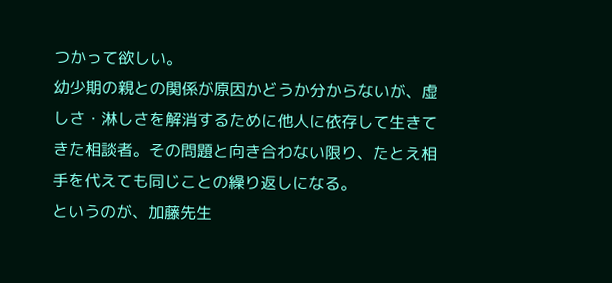つかって欲しい。
幼少期の親との関係が原因かどうか分からないが、虚しさ・淋しさを解消するために他人に依存して生きてきた相談者。その問題と向き合わない限り、たとえ相手を代えても同じことの繰り返しになる。
というのが、加藤先生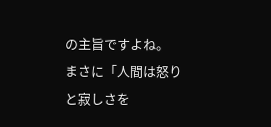の主旨ですよね。
まさに「人間は怒りと寂しさを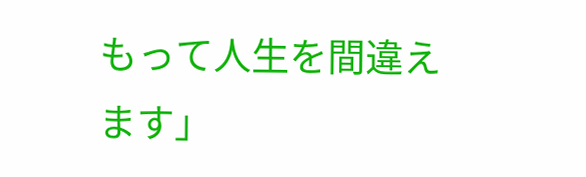もって人生を間違えます」